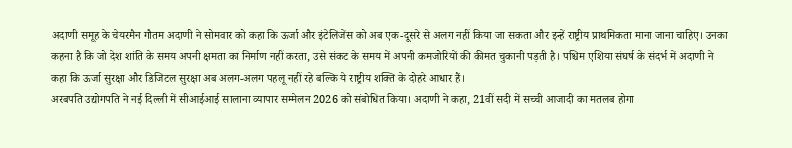अदाणी समूह के चेयरमैन गौतम अदाणी ने सोमवार को कहा कि ऊर्जा और इंटेलिजेंस को अब एक-दूसरे से अलग नहीं किया जा सकता और इन्हें राष्ट्रीय प्राथमिकता माना जाना चाहिए। उनका कहना है कि जो देश शांति के समय अपनी क्षमता का निर्माण नहीं करता, उसे संकट के समय में अपनी कमजोरियों की कीमत चुकानी पड़ती है। पश्चिम एशिया संघर्ष के संदर्भ में अदाणी ने कहा कि ऊर्जा सुरक्षा और डिजिटल सुरक्षा अब अलग-अलग पहलू नहीं रहे बल्कि ये राष्ट्रीय शक्ति के दोहरे आधार हैं।
अरबपति उद्योगपति ने नई दिल्ली में सीआईआई सालाना व्यापार सम्मेलन 2026 को संबोधित किया। अदाणी ने कहा, 21वीं सदी में सच्ची आजादी का मतलब होगा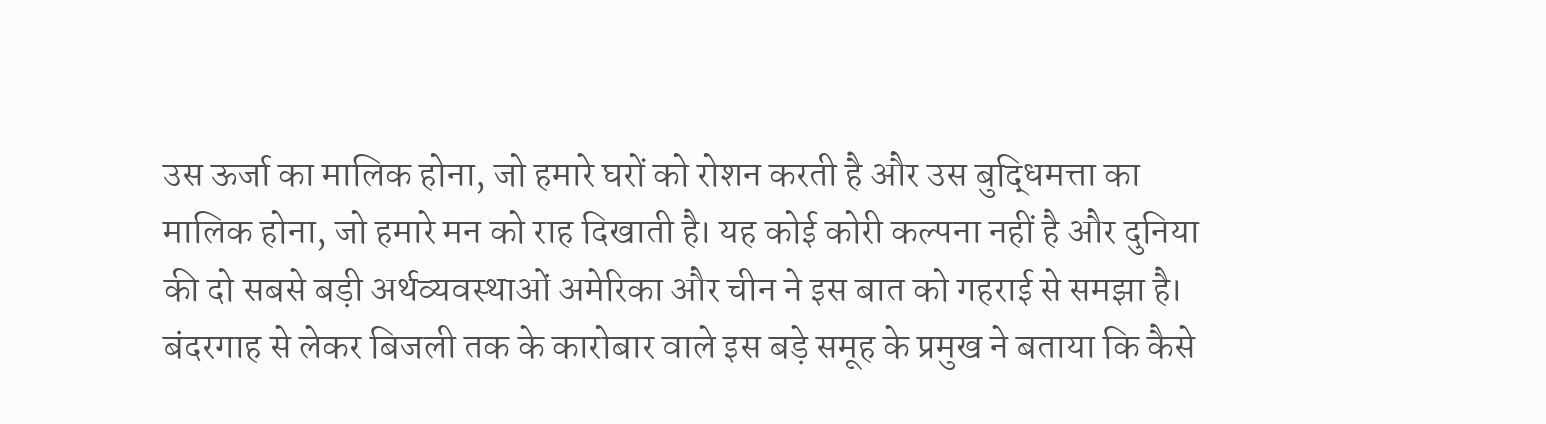उस ऊर्जा का मालिक होना, जो हमारे घरों को रोशन करती है और उस बुद्धिमत्ता का मालिक होना, जो हमारे मन को राह दिखाती है। यह कोई कोरी कल्पना नहीं है और दुनिया की दो सबसे बड़ी अर्थव्यवस्थाओं अमेरिका और चीन ने इस बात को गहराई से समझा है।
बंदरगाह से लेकर बिजली तक के कारोबार वाले इस बड़े समूह के प्रमुख ने बताया कि कैसे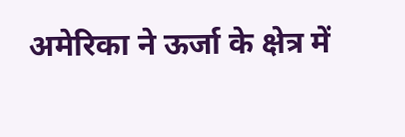अमेरिका ने ऊर्जा के क्षेत्र में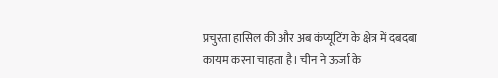प्रचुरता हासिल की और अब कंप्यूटिंग के क्षेत्र में दबदबा कायम करना चाहता है। चीन ने ऊर्जा के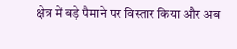क्षेत्र में बड़े पैमाने पर विस्तार किया और अब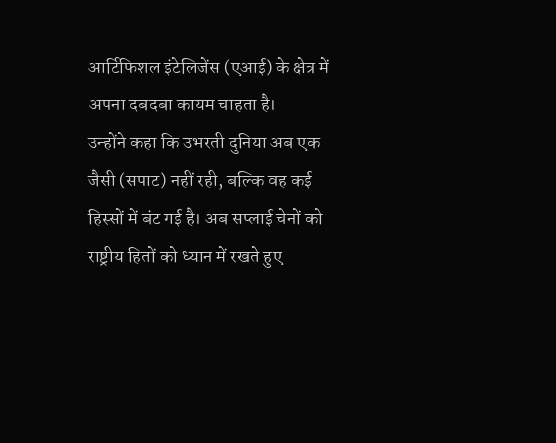आर्टिफिशल इंटेलिजेंस (एआई) के क्षेत्र में अपना दबदबा कायम चाहता है।
उन्होंने कहा कि उभरती दुनिया अब एक जैसी (सपाट) नहीं रही, बल्कि वह कई हिस्सों में बंट गई है। अब सप्लाई चेनों को राष्ट्रीय हितों को ध्यान में रखते हुए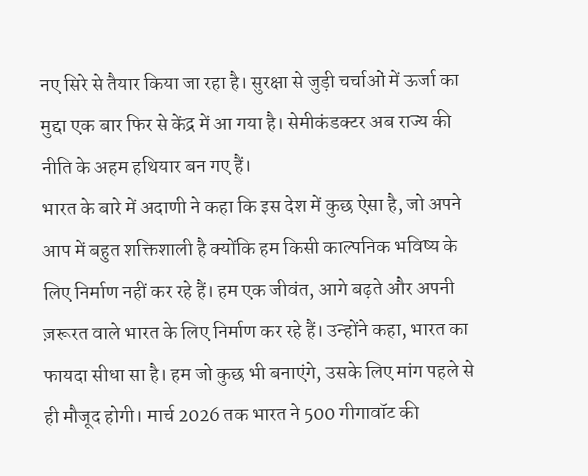नए सिरे से तैयार किया जा रहा है। सुरक्षा से जुड़ी चर्चाओं में ऊर्जा का मुद्दा एक बार फिर से केंद्र में आ गया है। सेमीकंडक्टर अब राज्य की नीति के अहम हथियार बन गए हैं।
भारत के बारे में अदाणी ने कहा कि इस देश में कुछ ऐसा है, जो अपने आप में बहुत शक्तिशाली है क्योंकि हम किसी काल्पनिक भविष्य के लिए निर्माण नहीं कर रहे हैं। हम एक जीवंत, आगे बढ़ते और अपनी ज़रूरत वाले भारत के लिए निर्माण कर रहे हैं। उन्होंने कहा, भारत का फायदा सीधा सा है। हम जो कुछ भी बनाएंगे, उसके लिए मांग पहले से ही मौजूद होगी। मार्च 2026 तक भारत ने 500 गीगावॉट की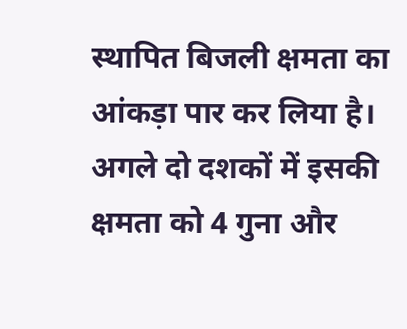स्थापित बिजली क्षमता का आंकड़ा पार कर लिया है। अगले दो दशकों में इसकी क्षमता को 4 गुना और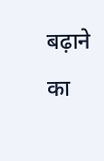बढ़ाने का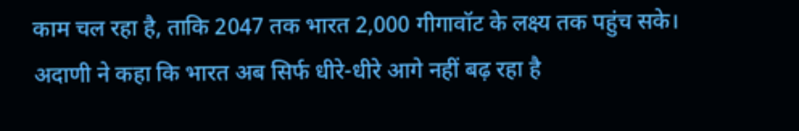काम चल रहा है, ताकि 2047 तक भारत 2,000 गीगावॉट के लक्ष्य तक पहुंच सके।
अदाणी ने कहा कि भारत अब सिर्फ धीरे-धीरे आगे नहीं बढ़ रहा है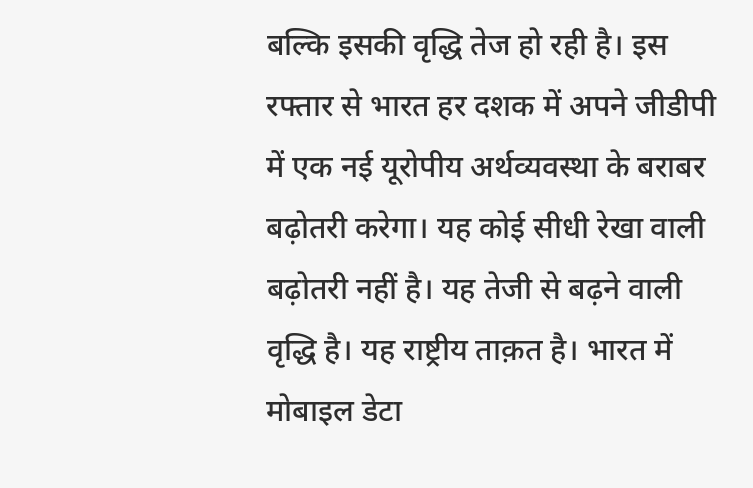बल्कि इसकी वृद्धि तेज हो रही है। इस रफ्तार से भारत हर दशक में अपने जीडीपी में एक नई यूरोपीय अर्थव्यवस्था के बराबर बढ़ोतरी करेगा। यह कोई सीधी रेखा वाली बढ़ोतरी नहीं है। यह तेजी से बढ़ने वाली वृद्धि है। यह राष्ट्रीय ताक़त है। भारत में मोबाइल डेटा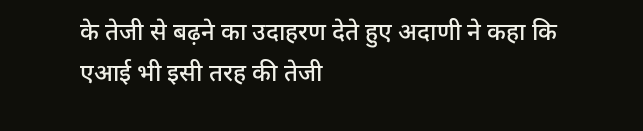के तेजी से बढ़ने का उदाहरण देते हुए अदाणी ने कहा कि एआई भी इसी तरह की तेजी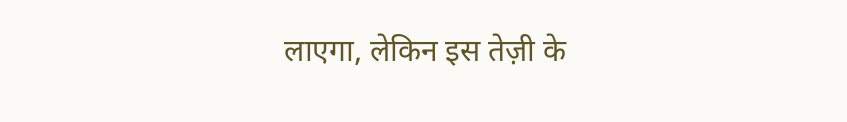लाएगा, लेकिन इस तेज़ी के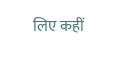लिए कहीं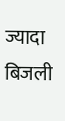ज्यादा बिजली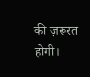की ज़रूरत होगी।